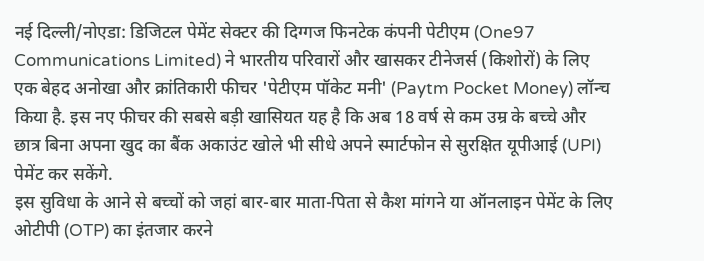नई दिल्ली/नोएडा: डिजिटल पेमेंट सेक्टर की दिग्गज फिनटेक कंपनी पेटीएम (One97 Communications Limited) ने भारतीय परिवारों और खासकर टीनेजर्स (किशोरों) के लिए एक बेहद अनोखा और क्रांतिकारी फीचर 'पेटीएम पॉकेट मनी' (Paytm Pocket Money) लॉन्च किया है. इस नए फीचर की सबसे बड़ी खासियत यह है कि अब 18 वर्ष से कम उम्र के बच्चे और छात्र बिना अपना खुद का बैंक अकाउंट खोले भी सीधे अपने स्मार्टफोन से सुरक्षित यूपीआई (UPI) पेमेंट कर सकेंगे.
इस सुविधा के आने से बच्चों को जहां बार-बार माता-पिता से कैश मांगने या ऑनलाइन पेमेंट के लिए ओटीपी (OTP) का इंतजार करने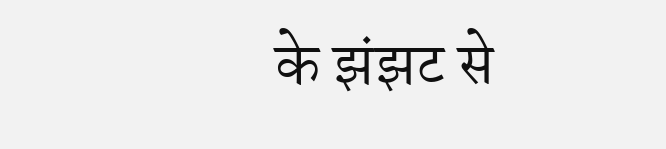के झंझट से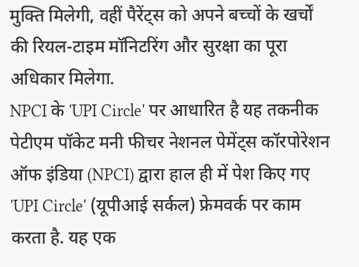मुक्ति मिलेगी, वहीं पैरेंट्स को अपने बच्चों के खर्चों की रियल-टाइम मॉनिटरिंग और सुरक्षा का पूरा अधिकार मिलेगा.
NPCI के 'UPI Circle' पर आधारित है यह तकनीक
पेटीएम पॉकेट मनी फीचर नेशनल पेमेंट्स कॉरपोरेशन ऑफ इंडिया (NPCI) द्वारा हाल ही में पेश किए गए 'UPI Circle' (यूपीआई सर्कल) फ्रेमवर्क पर काम करता है. यह एक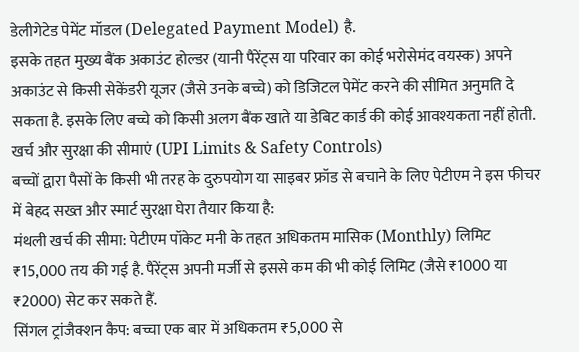डेलीगेटेड पेमेंट मॉडल (Delegated Payment Model) है.
इसके तहत मुख्य बैंक अकाउंट होल्डर (यानी पैरेंट्स या परिवार का कोई भरोसेमंद वयस्क) अपने अकाउंट से किसी सेकेंडरी यूजर (जैसे उनके बच्चे) को डिजिटल पेमेंट करने की सीमित अनुमति दे सकता है. इसके लिए बच्चे को किसी अलग बैंक खाते या डेबिट कार्ड की कोई आवश्यकता नहीं होती.
खर्च और सुरक्षा की सीमाएं (UPI Limits & Safety Controls)
बच्चों द्वारा पैसों के किसी भी तरह के दुरुपयोग या साइबर फ्रॉड से बचाने के लिए पेटीएम ने इस फीचर में बेहद सख्त और स्मार्ट सुरक्षा घेरा तैयार किया है:
मंथली खर्च की सीमा: पेटीएम पॉकेट मनी के तहत अधिकतम मासिक (Monthly) लिमिट ₹15,000 तय की गई है. पैरेंट्स अपनी मर्जी से इससे कम की भी कोई लिमिट (जैसे ₹1000 या ₹2000) सेट कर सकते हैं.
सिंगल ट्रांजैक्शन कैप: बच्चा एक बार में अधिकतम ₹5,000 से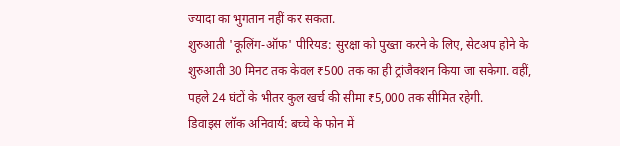ज्यादा का भुगतान नहीं कर सकता.
शुरुआती 'कूलिंग-ऑफ' पीरियड: सुरक्षा को पुख्ता करने के लिए, सेटअप होने के शुरुआती 30 मिनट तक केवल ₹500 तक का ही ट्रांजैक्शन किया जा सकेगा. वहीं, पहले 24 घंटों के भीतर कुल खर्च की सीमा ₹5,000 तक सीमित रहेगी.
डिवाइस लॉक अनिवार्य: बच्चे के फोन में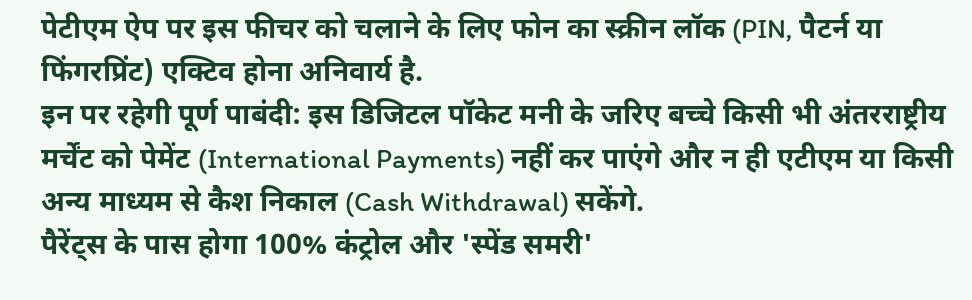पेटीएम ऐप पर इस फीचर को चलाने के लिए फोन का स्क्रीन लॉक (PIN, पैटर्न या फिंगरप्रिंट) एक्टिव होना अनिवार्य है.
इन पर रहेगी पूर्ण पाबंदी: इस डिजिटल पॉकेट मनी के जरिए बच्चे किसी भी अंतरराष्ट्रीय मर्चेंट को पेमेंट (International Payments) नहीं कर पाएंगे और न ही एटीएम या किसी अन्य माध्यम से कैश निकाल (Cash Withdrawal) सकेंगे.
पैरेंट्स के पास होगा 100% कंट्रोल और 'स्पेंड समरी'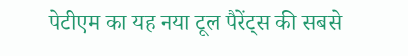पेटीएम का यह नया टूल पैरेंट्स की सबसे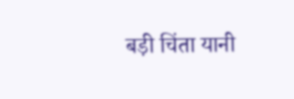बड़ी चिंता यानी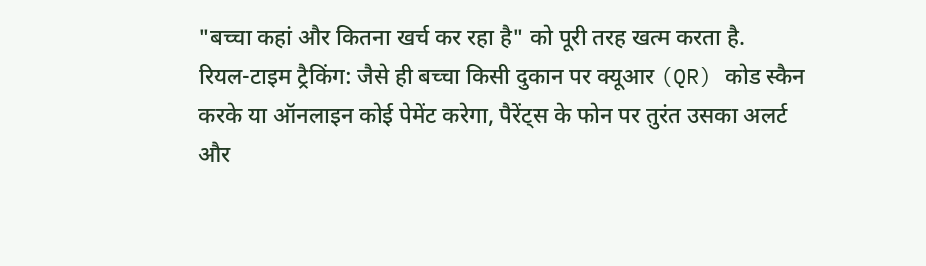"बच्चा कहां और कितना खर्च कर रहा है" को पूरी तरह खत्म करता है.
रियल-टाइम ट्रैकिंग: जैसे ही बच्चा किसी दुकान पर क्यूआर (QR) कोड स्कैन करके या ऑनलाइन कोई पेमेंट करेगा, पैरेंट्स के फोन पर तुरंत उसका अलर्ट और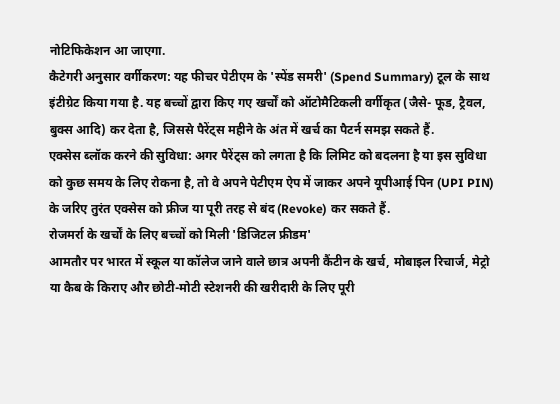नोटिफिकेशन आ जाएगा.
कैटेगरी अनुसार वर्गीकरण: यह फीचर पेटीएम के 'स्पेंड समरी' (Spend Summary) टूल के साथ इंटीग्रेट किया गया है. यह बच्चों द्वारा किए गए खर्चों को ऑटोमैटिकली वर्गीकृत (जैसे- फूड, ट्रैवल, बुक्स आदि) कर देता है, जिससे पैरेंट्स महीने के अंत में खर्च का पैटर्न समझ सकते हैं.
एक्सेस ब्लॉक करने की सुविधा: अगर पैरेंट्स को लगता है कि लिमिट को बदलना है या इस सुविधा को कुछ समय के लिए रोकना है, तो वे अपने पेटीएम ऐप में जाकर अपने यूपीआई पिन (UPI PIN) के जरिए तुरंत एक्सेस को फ्रीज या पूरी तरह से बंद (Revoke) कर सकते हैं.
रोजमर्रा के खर्चों के लिए बच्चों को मिली 'डिजिटल फ्रीडम'
आमतौर पर भारत में स्कूल या कॉलेज जाने वाले छात्र अपनी कैंटीन के खर्च, मोबाइल रिचार्ज, मेट्रो या कैब के किराए और छोटी-मोटी स्टेशनरी की खरीदारी के लिए पूरी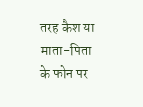तरह कैश या माता-पिता के फोन पर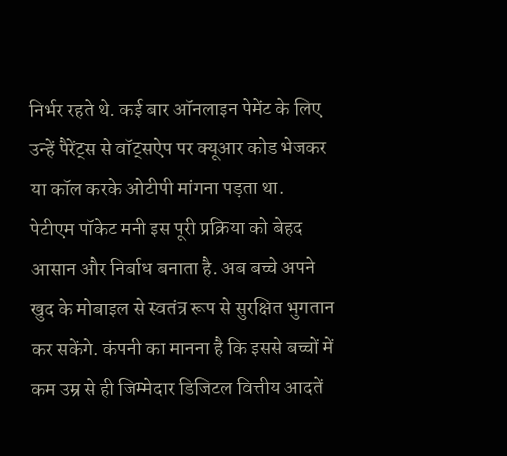निर्भर रहते थे. कई बार ऑनलाइन पेमेंट के लिए उन्हें पैरेंट्स से वॉट्सऐप पर क्यूआर कोड भेजकर या कॉल करके ओटीपी मांगना पड़ता था.
पेटीएम पॉकेट मनी इस पूरी प्रक्रिया को बेहद आसान और निर्बाध बनाता है. अब बच्चे अपने खुद के मोबाइल से स्वतंत्र रूप से सुरक्षित भुगतान कर सकेंगे. कंपनी का मानना है कि इससे बच्चों में कम उम्र से ही जिम्मेदार डिजिटल वित्तीय आदतें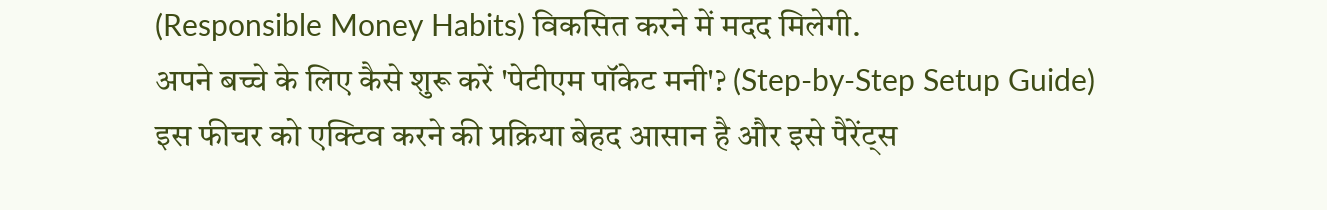(Responsible Money Habits) विकसित करने में मदद मिलेगी.
अपने बच्चे के लिए कैसे शुरू करें 'पेटीएम पॉकेट मनी'? (Step-by-Step Setup Guide)
इस फीचर को एक्टिव करने की प्रक्रिया बेहद आसान है और इसे पैरेंट्स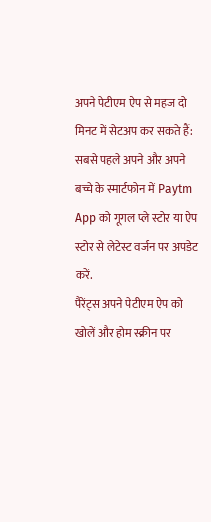अपने पेटीएम ऐप से महज दो मिनट में सेटअप कर सकते हैं:
सबसे पहले अपने और अपने बच्चे के स्मार्टफोन में Paytm App को गूगल प्ले स्टोर या ऐप स्टोर से लेटेस्ट वर्जन पर अपडेट करें.
पैरेंट्स अपने पेटीएम ऐप को खोलें और होम स्क्रीन पर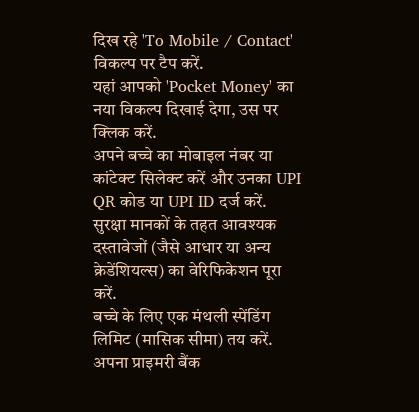दिख रहे 'To Mobile / Contact' विकल्प पर टैप करें.
यहां आपको 'Pocket Money' का नया विकल्प दिखाई देगा, उस पर क्लिक करें.
अपने बच्चे का मोबाइल नंबर या कांटेक्ट सिलेक्ट करें और उनका UPI QR कोड या UPI ID दर्ज करें.
सुरक्षा मानकों के तहत आवश्यक दस्तावेजों (जैसे आधार या अन्य क्रेडेंशियल्स) का वेरिफिकेशन पूरा करें.
बच्चे के लिए एक मंथली स्पेंडिंग लिमिट (मासिक सीमा) तय करें.
अपना प्राइमरी बैंक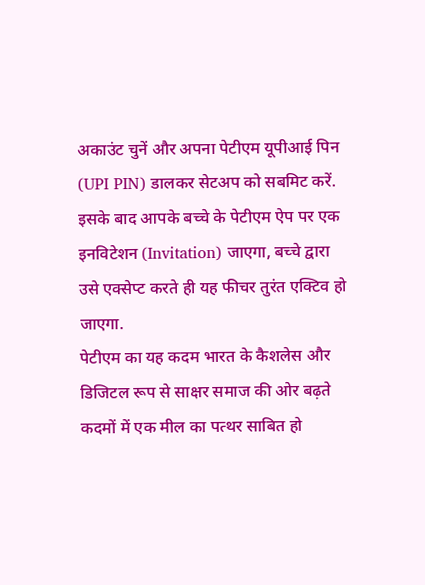अकाउंट चुनें और अपना पेटीएम यूपीआई पिन (UPI PIN) डालकर सेटअप को सबमिट करें.
इसके बाद आपके बच्चे के पेटीएम ऐप पर एक इनविटेशन (Invitation) जाएगा, बच्चे द्वारा उसे एक्सेप्ट करते ही यह फीचर तुरंत एक्टिव हो जाएगा.
पेटीएम का यह कदम भारत के कैशलेस और डिजिटल रूप से साक्षर समाज की ओर बढ़ते कदमों में एक मील का पत्थर साबित हो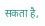सकता है,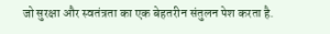जो सुरक्षा और स्वतंत्रता का एक बेहतरीन संतुलन पेश करता है.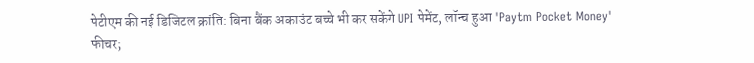पेटीएम की नई डिजिटल क्रांति: बिना बैंक अकाउंट बच्चे भी कर सकेंगे UPI पेमेंट, लॉन्च हुआ 'Paytm Pocket Money' फीचर;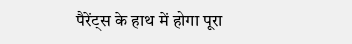पैरेंट्स के हाथ में होगा पूरा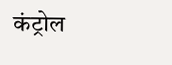कंट्रोल